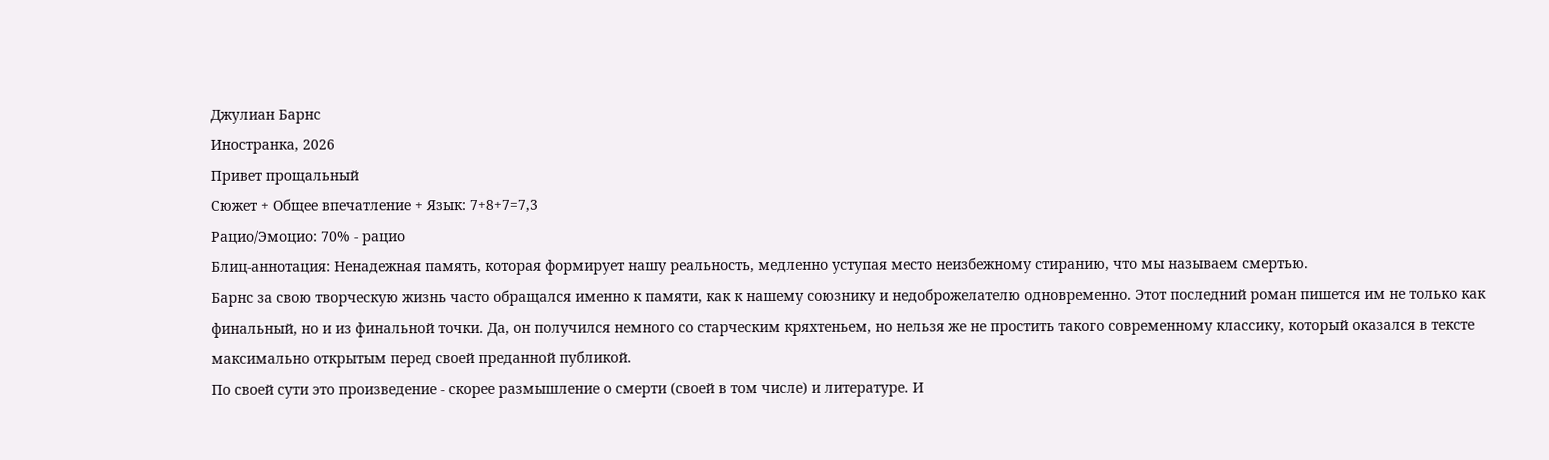Джулиан Барнс
Иностранка, 2026
Привет прощальный
Сюжет + Общее впечатление + Язык: 7+8+7=7,3
Рацио/Эмоцио: 70% - рацио
Блиц-аннотация: Ненадежная память, которая формирует нашу реальность, медленно уступая место неизбежному стиранию, что мы называем смертью.
Барнс за свою творческую жизнь часто обращался именно к памяти, как к нашему союзнику и недоброжелателю одновременно. Этот последний роман пишется им не только как финальный, но и из финальной точки. Да, он получился немного со старческим кряхтеньем, но нельзя же не простить такого современному классику, который оказался в тексте максимально открытым перед своей преданной публикой.
По своей сути это произведение - скорее размышление о смерти (своей в том числе) и литературе. И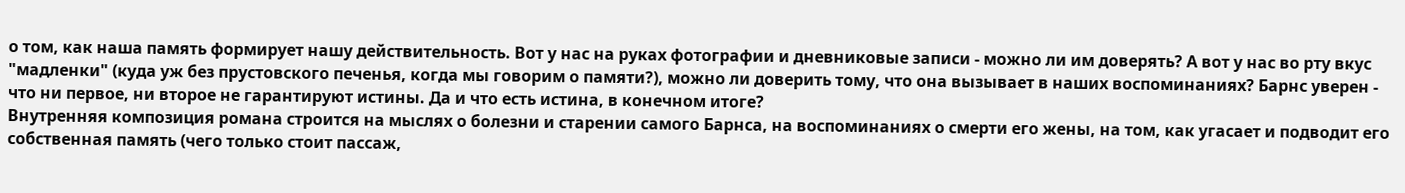о том, как наша память формирует нашу действительность. Вот у нас на руках фотографии и дневниковые записи - можно ли им доверять? А вот у нас во рту вкус "мадленки" (куда уж без прустовского печенья, когда мы говорим о памяти?), можно ли доверить тому, что она вызывает в наших воспоминаниях? Барнс уверен - что ни первое, ни второе не гарантируют истины. Да и что есть истина, в конечном итоге?
Внутренняя композиция романа строится на мыслях о болезни и старении самого Барнса, на воспоминаниях о смерти его жены, на том, как угасает и подводит его собственная память (чего только стоит пассаж,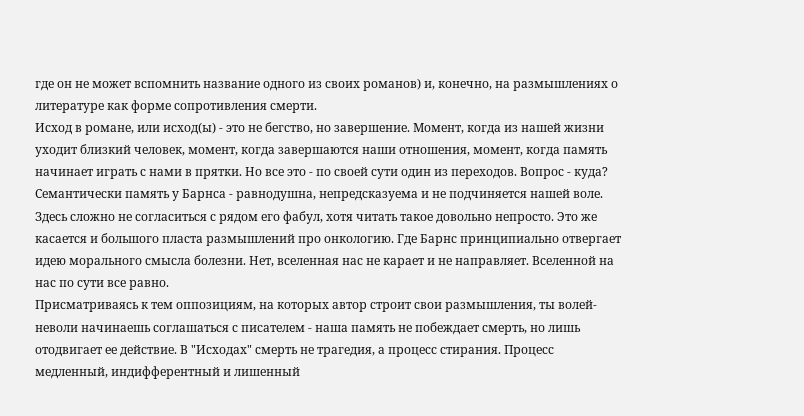где он не может вспомнить название одного из своих романов) и, конечно, на размышлениях о литературе как форме сопротивления смерти.
Исход в романе, или исход(ы) - это не бегство, но завершение. Момент, когда из нашей жизни уходит близкий человек, момент, когда завершаются наши отношения, момент, когда память начинает играть с нами в прятки. Но все это - по своей сути один из переходов. Вопрос - куда?
Семантически память у Барнса - равнодушна, непредсказуема и не подчиняется нашей воле. Здесь сложно не согласиться с рядом его фабул, хотя читать такое довольно непросто. Это же касается и большого пласта размышлений про онкологию. Где Барнс принципиально отвергает идею морального смысла болезни. Нет, вселенная нас не карает и не направляет. Вселенной на нас по сути все равно.
Присматриваясь к тем оппозициям, на которых автор строит свои размышления, ты волей-неволи начинаешь соглашаться с писателем - наша память не побеждает смерть, но лишь отодвигает ее действие. В "Исходах" смерть не трагедия, а процесс стирания. Процесс медленный, индифферентный и лишенный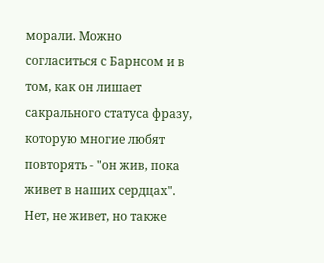морали. Можно согласиться с Барнсом и в том, как он лишает сакрального статуса фразу, которую многие любят повторять - "он жив, пока живет в наших сердцах". Нет, не живет, но также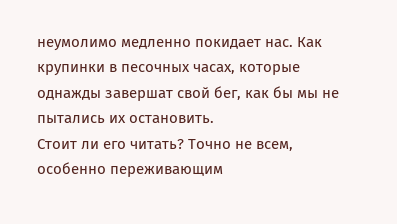неумолимо медленно покидает нас. Как крупинки в песочных часах, которые однажды завершат свой бег, как бы мы не пытались их остановить.
Стоит ли его читать? Точно не всем, особенно переживающим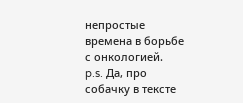непростые времена в борьбе с онкологией.
p.s. Да, про собачку в тексте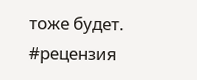тоже будет.
#рецензия